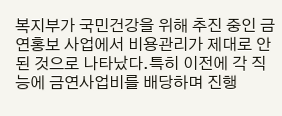복지부가 국민건강을 위해 추진 중인 금연홍보 사업에서 비용관리가 제대로 안된 것으로 나타났다.특히 이전에 각 직능에 금연사업비를 배당하며 진행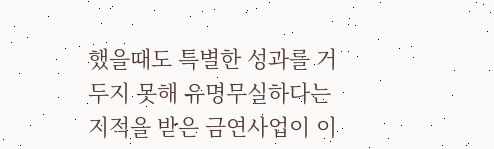했을때도 특별한 성과를 거두지 못해 유명무실하다는 지적을 받은 금연사업이 이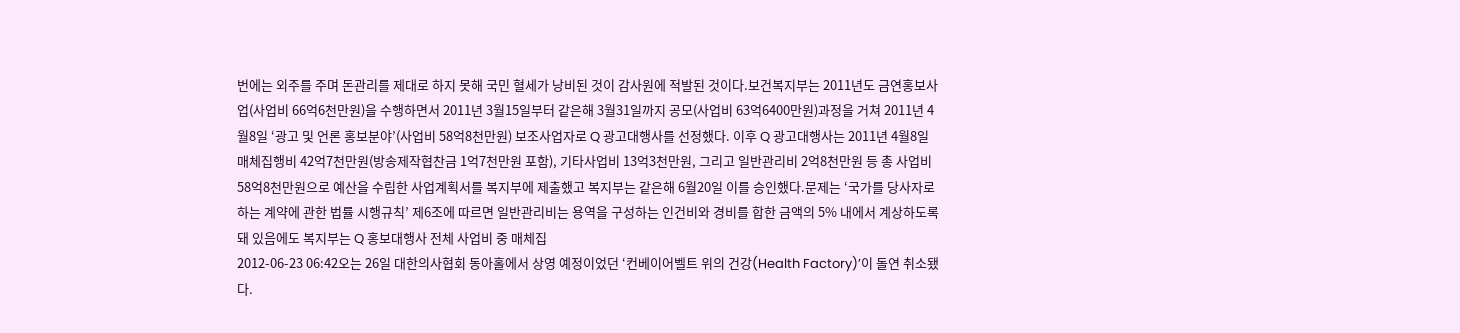번에는 외주를 주며 돈관리를 제대로 하지 못해 국민 혈세가 낭비된 것이 감사원에 적발된 것이다.보건복지부는 2011년도 금연홍보사업(사업비 66억6천만원)을 수행하면서 2011년 3월15일부터 같은해 3월31일까지 공모(사업비 63억6400만원)과정을 거쳐 2011년 4월8일 ‘광고 및 언론 홍보분야’(사업비 58억8천만원) 보조사업자로 Q 광고대행사를 선정했다. 이후 Q 광고대행사는 2011년 4월8일 매체집행비 42억7천만원(방송제작협찬금 1억7천만원 포함), 기타사업비 13억3천만원, 그리고 일반관리비 2억8천만원 등 총 사업비 58억8천만원으로 예산을 수립한 사업계획서를 복지부에 제출했고 복지부는 같은해 6월20일 이를 승인했다.문제는 ‘국가를 당사자로 하는 계약에 관한 법률 시행규칙’ 제6조에 따르면 일반관리비는 용역을 구성하는 인건비와 경비를 합한 금액의 5% 내에서 계상하도록 돼 있음에도 복지부는 Q 홍보대행사 전체 사업비 중 매체집
2012-06-23 06:42오는 26일 대한의사협회 동아홀에서 상영 예정이었던 ‘컨베이어벨트 위의 건강(Health Factory)’이 돌연 취소됐다.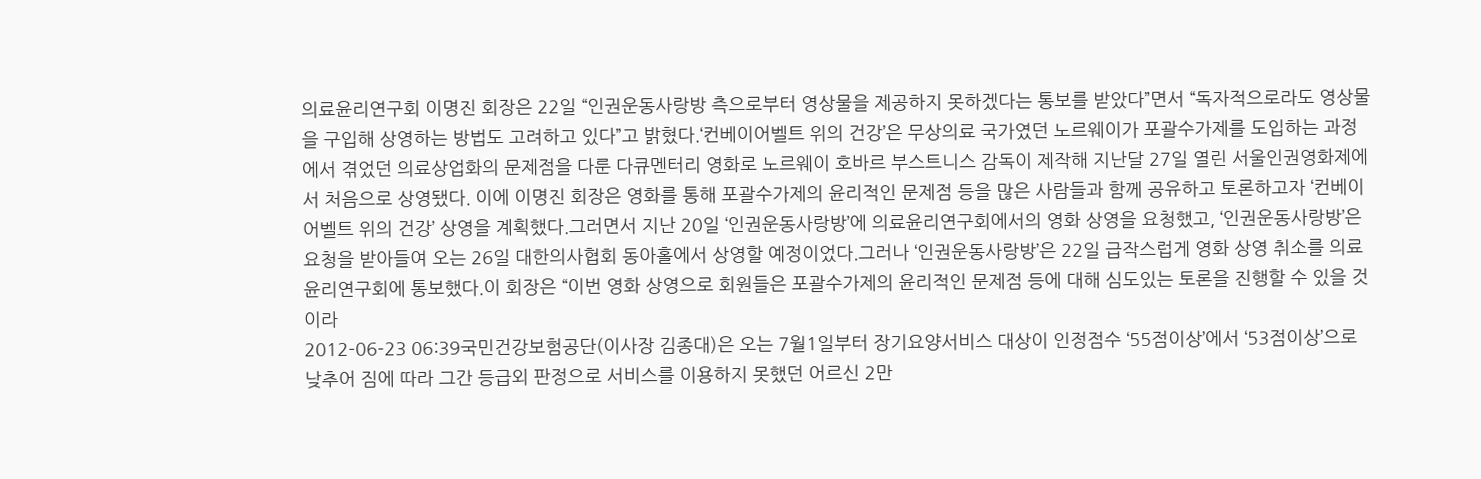의료윤리연구회 이명진 회장은 22일 “인권운동사랑방 측으로부터 영상물을 제공하지 못하겠다는 통보를 받았다”면서 “독자적으로라도 영상물을 구입해 상영하는 방법도 고려하고 있다”고 밝혔다.‘컨베이어벨트 위의 건강’은 무상의료 국가였던 노르웨이가 포괄수가제를 도입하는 과정에서 겪었던 의료상업화의 문제점을 다룬 다큐멘터리 영화로 노르웨이 호바르 부스트니스 감독이 제작해 지난달 27일 열린 서울인권영화제에서 처음으로 상영됐다. 이에 이명진 회장은 영화를 통해 포괄수가제의 윤리적인 문제점 등을 많은 사람들과 함께 공유하고 토론하고자 ‘컨베이어벨트 위의 건강’ 상영을 계획했다.그러면서 지난 20일 ‘인권운동사랑방’에 의료윤리연구회에서의 영화 상영을 요청했고, ‘인권운동사랑방’은 요청을 받아들여 오는 26일 대한의사협회 동아홀에서 상영할 예정이었다.그러나 ‘인권운동사랑방’은 22일 급작스럽게 영화 상영 취소를 의료윤리연구회에 통보했다.이 회장은 “이번 영화 상영으로 회원들은 포괄수가제의 윤리적인 문제점 등에 대해 심도있는 토론을 진행할 수 있을 것이라
2012-06-23 06:39국민건강보험공단(이사장 김종대)은 오는 7월1일부터 장기요양서비스 대상이 인정점수 ‘55점이상’에서 ‘53점이상’으로 낮추어 짐에 따라 그간 등급외 판정으로 서비스를 이용하지 못했던 어르신 2만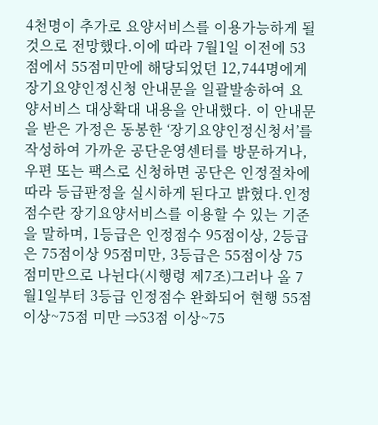4천명이 추가로 요양서비스를 이용가능하게 될 것으로 전망했다.이에 따라 7월1일 이전에 53점에서 55점미만에 해당되었던 12,744명에게 장기요양인정신청 안내문을 일괄발송하여 요양서비스 대상확대 내용을 안내했다. 이 안내문을 받은 가정은 동봉한 ‘장기요양인정신청서’를 작성하여 가까운 공단운영센터를 방문하거나, 우편 또는 팩스로 신청하면 공단은 인정절차에 따라 등급판정을 실시하게 된다고 밝혔다.인정점수란 장기요양서비스를 이용할 수 있는 기준을 말하며, 1등급은 인정점수 95점이상, 2등급은 75점이상 95점미만, 3등급은 55점이상 75점미만으로 나뉜다(시행령 제7조)그러나 올 7월1일부터 3등급 인정점수 완화되어 현행 55점 이상~75점 미만 ⇒53점 이상~75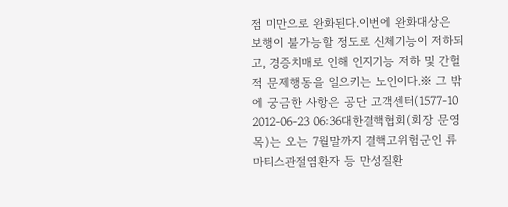점 미만으로 완화된다.이번에 완화대상은 보행이 불가능할 정도로 신체기능이 저하되고, 경증치매로 인해 인지기능 저하 및 간헐적 문제행동을 일으키는 노인이다.※ 그 밖에 궁금한 사항은 공단 고객센터(1577-10
2012-06-23 06:36대한결핵협회(회장 문영목)는 오는 7월말까지 결핵고위험군인 류마티스관절염환자 등 만성질환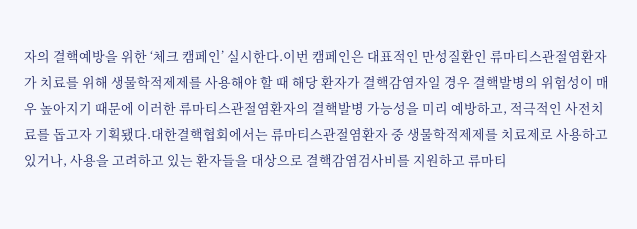자의 결핵예방을 위한 ‘체크 캠페인’ 실시한다.이번 캠페인은 대표적인 만성질환인 류마티스관절염환자가 치료를 위해 생물학적제제를 사용해야 할 때 해당 환자가 결핵감염자일 경우 결핵발병의 위험성이 매우 높아지기 때문에 이러한 류마티스관절염환자의 결핵발병 가능성을 미리 예방하고, 적극적인 사전치료를 돕고자 기획됐다.대한결핵협회에서는 류마티스관절염환자 중 생물학적제제를 치료제로 사용하고 있거나, 사용을 고려하고 있는 환자들을 대상으로 결핵감염검사비를 지원하고 류마티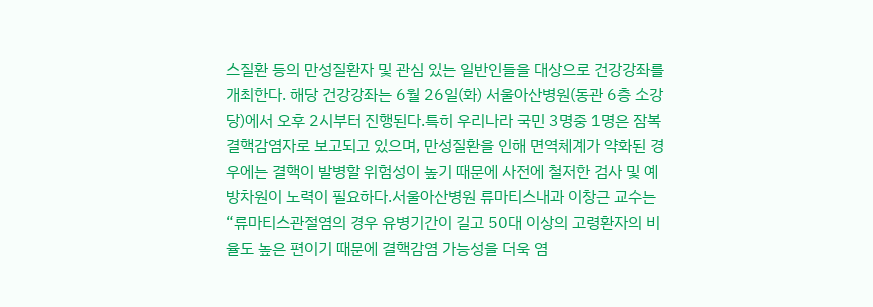스질환 등의 만성질환자 및 관심 있는 일반인들을 대상으로 건강강좌를 개최한다. 해당 건강강좌는 6월 26일(화) 서울아산병원(동관 6층 소강당)에서 오후 2시부터 진행된다.특히 우리나라 국민 3명중 1명은 잠복결핵감염자로 보고되고 있으며, 만성질환을 인해 면역체계가 약화된 경우에는 결핵이 발병할 위험성이 높기 때문에 사전에 철저한 검사 및 예방차원이 노력이 필요하다.서울아산병원 류마티스내과 이창근 교수는 “류마티스관절염의 경우 유병기간이 길고 50대 이상의 고령환자의 비율도 높은 편이기 때문에 결핵감염 가능성을 더욱 염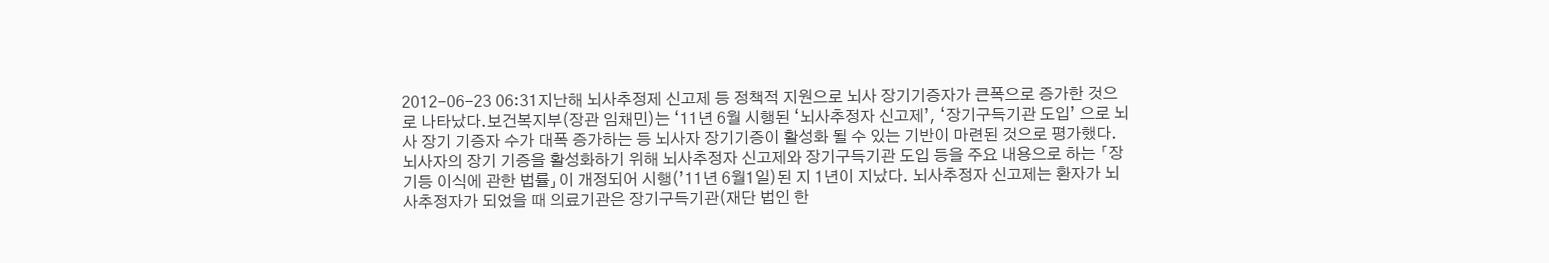2012-06-23 06:31지난해 뇌사추정제 신고제 등 정책적 지원으로 뇌사 장기기증자가 큰폭으로 증가한 것으로 나타났다.보건복지부(장관 임채민)는 ‘11년 6월 시행된 ‘뇌사추정자 신고제’, ‘장기구득기관 도입’ 으로 뇌사 장기 기증자 수가 대폭 증가하는 등 뇌사자 장기기증이 활성화 될 수 있는 기반이 마련된 것으로 평가했다.뇌사자의 장기 기증을 활성화하기 위해 뇌사추정자 신고제와 장기구득기관 도입 등을 주요 내용으로 하는 「장기등 이식에 관한 법률」이 개정되어 시행(’11년 6월1일)된 지 1년이 지났다. 뇌사추정자 신고제는 환자가 뇌사추정자가 되었을 때 의료기관은 장기구득기관(재단 법인 한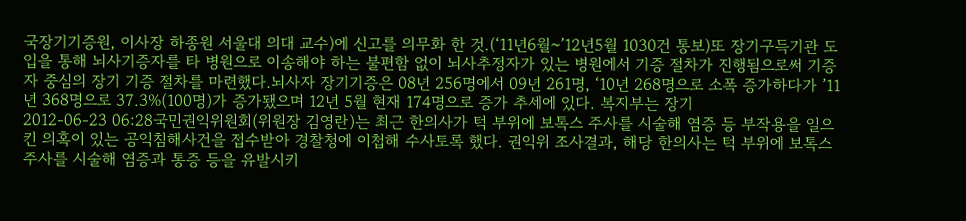국장기기증원, 이사장 하종원 서울대 의대 교수)에 신고를 의무화 한 것.(‘11년6월~’12년5월 1030건 통보)또 장기구득기관 도입을 통해 뇌사기증자를 타 병원으로 이송해야 하는 불편함 없이 뇌사추정자가 있는 병원에서 기증 절차가 진행됨으로써 기증자 중심의 장기 기증 절차를 마련했다.뇌사자 장기기증은 08년 256명에서 09년 261명, ‘10년 268명으로 소폭 증가하다가 ’11년 368명으로 37.3%(100명)가 증가됐으며 12년 5월 현재 174명으로 증가 추세에 있다. 복지부는 장기
2012-06-23 06:28국민권익위원회(위원장 김영란)는 최근 한의사가 턱 부위에 보톡스 주사를 시술해 염증 등 부작용을 일으킨 의혹이 있는 공익침해사건을 접수받아 경찰청에 이첩해 수사토록 했다. 권익위 조사결과, 해당 한의사는 턱 부위에 보톡스 주사를 시술해 염증과 통증 등을 유발시키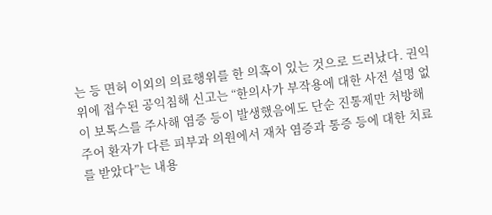는 등 면허 이외의 의료행위를 한 의혹이 있는 것으로 드러났다. 권익위에 접수된 공익침해 신고는 “한의사가 부작용에 대한 사전 설명 없이 보톡스를 주사해 염증 등이 발생했음에도 단순 진통제만 처방해 주어 환자가 다른 피부과 의원에서 재차 염증과 통증 등에 대한 치료를 받았다”는 내용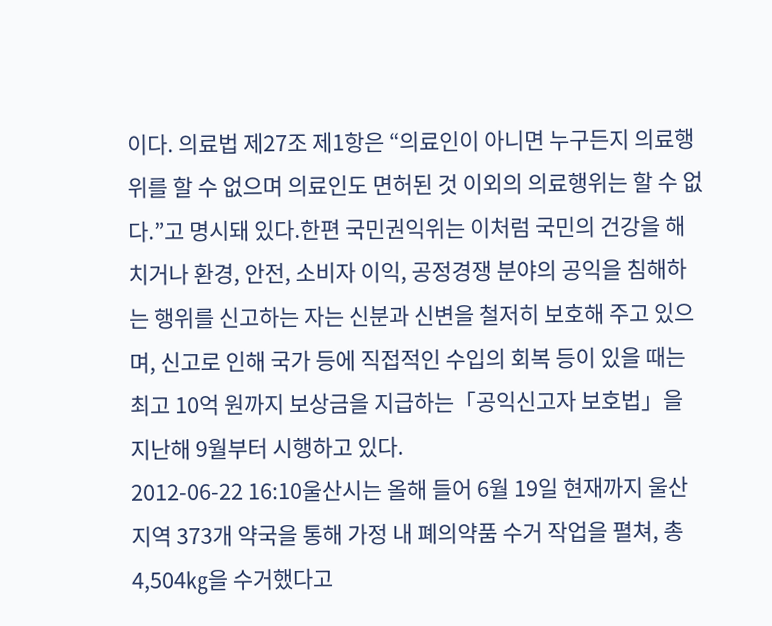이다. 의료법 제27조 제1항은 “의료인이 아니면 누구든지 의료행위를 할 수 없으며 의료인도 면허된 것 이외의 의료행위는 할 수 없다.”고 명시돼 있다.한편 국민권익위는 이처럼 국민의 건강을 해치거나 환경, 안전, 소비자 이익, 공정경쟁 분야의 공익을 침해하는 행위를 신고하는 자는 신분과 신변을 철저히 보호해 주고 있으며, 신고로 인해 국가 등에 직접적인 수입의 회복 등이 있을 때는 최고 10억 원까지 보상금을 지급하는「공익신고자 보호법」을 지난해 9월부터 시행하고 있다.
2012-06-22 16:10울산시는 올해 들어 6월 19일 현재까지 울산지역 373개 약국을 통해 가정 내 폐의약품 수거 작업을 펼쳐, 총 4,504㎏을 수거했다고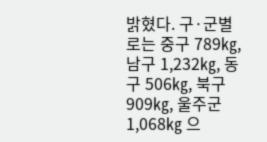밝혔다. 구·군별로는 중구 789㎏, 남구 1,232㎏, 동구 506㎏, 북구 909㎏, 울주군 1,068㎏ 으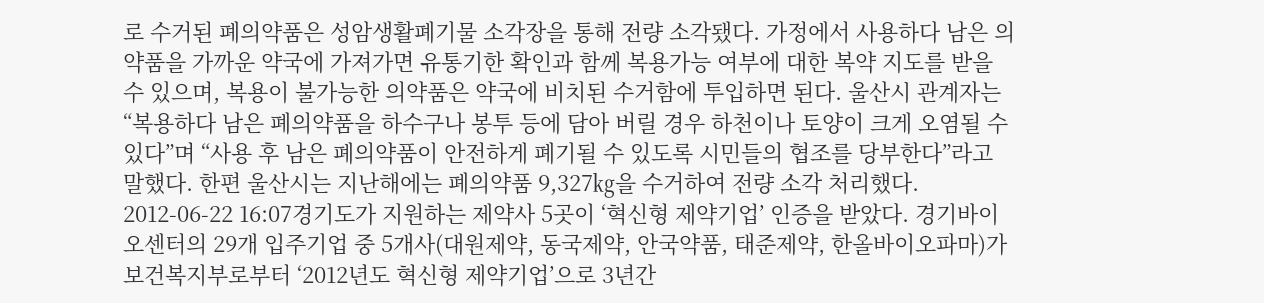로 수거된 폐의약품은 성암생활폐기물 소각장을 통해 전량 소각됐다. 가정에서 사용하다 남은 의약품을 가까운 약국에 가져가면 유통기한 확인과 함께 복용가능 여부에 대한 복약 지도를 받을 수 있으며, 복용이 불가능한 의약품은 약국에 비치된 수거함에 투입하면 된다. 울산시 관계자는 “복용하다 남은 폐의약품을 하수구나 봉투 등에 담아 버릴 경우 하천이나 토양이 크게 오염될 수 있다”며 “사용 후 남은 폐의약품이 안전하게 폐기될 수 있도록 시민들의 협조를 당부한다”라고 말했다. 한편 울산시는 지난해에는 폐의약품 9,327㎏을 수거하여 전량 소각 처리했다.
2012-06-22 16:07경기도가 지원하는 제약사 5곳이 ‘혁신형 제약기업’ 인증을 받았다. 경기바이오센터의 29개 입주기업 중 5개사(대원제약, 동국제약, 안국약품, 태준제약, 한올바이오파마)가 보건복지부로부터 ‘2012년도 혁신형 제약기업’으로 3년간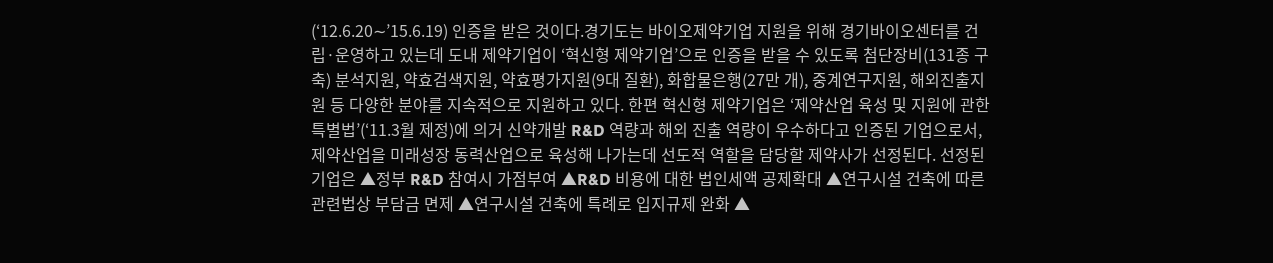(‘12.6.20∼’15.6.19) 인증을 받은 것이다.경기도는 바이오제약기업 지원을 위해 경기바이오센터를 건립·운영하고 있는데 도내 제약기업이 ‘혁신형 제약기업’으로 인증을 받을 수 있도록 첨단장비(131종 구축) 분석지원, 약효검색지원, 약효평가지원(9대 질환), 화합물은행(27만 개), 중계연구지원, 해외진출지원 등 다양한 분야를 지속적으로 지원하고 있다. 한편 혁신형 제약기업은 ‘제약산업 육성 및 지원에 관한 특별법’(‘11.3월 제정)에 의거 신약개발 R&D 역량과 해외 진출 역량이 우수하다고 인증된 기업으로서, 제약산업을 미래성장 동력산업으로 육성해 나가는데 선도적 역할을 담당할 제약사가 선정된다. 선정된 기업은 ▲정부 R&D 참여시 가점부여 ▲R&D 비용에 대한 법인세액 공제확대 ▲연구시설 건축에 따른 관련법상 부담금 면제 ▲연구시설 건축에 특례로 입지규제 완화 ▲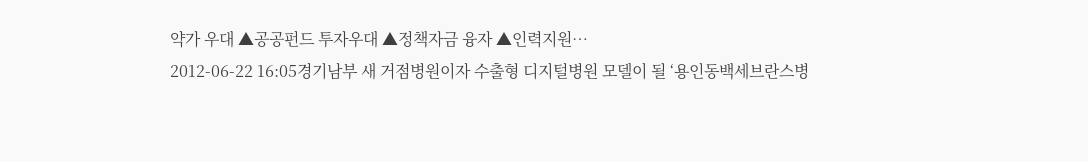약가 우대 ▲공공펀드 투자우대 ▲정책자금 융자 ▲인력지원…
2012-06-22 16:05경기남부 새 거점병원이자 수출형 디지털병원 모델이 될 ‘용인동백세브란스병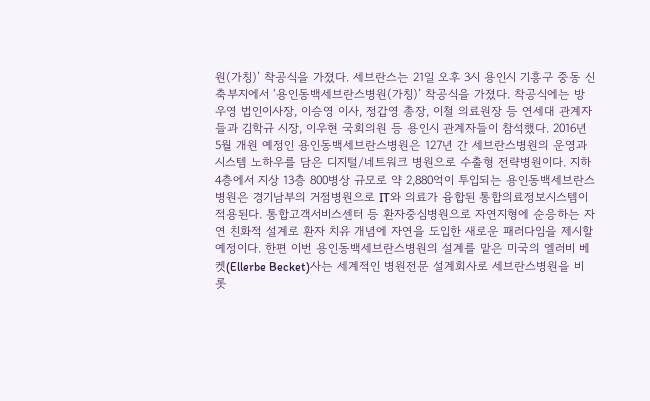원(가칭)’ 착공식을 가졌다. 세브란스는 21일 오후 3시 용인시 기흥구 중동 신축부지에서 ‘용인동백세브란스병원(가칭)’ 착공식을 가졌다. 착공식에는 방우영 법인이사장, 이승영 이사, 정갑영 총장, 이철 의료원장 등 연세대 관계자들과 김학규 시장, 이우현 국회의원 등 용인시 관계자들이 참석했다. 2016년 5월 개원 예정인 용인동백세브란스병원은 127년 간 세브란스병원의 운영과 시스템 노하우를 담은 디지털/네트워크 병원으로 수출형 전략병원이다. 지하 4층에서 지상 13층 800병상 규모로 약 2,880억이 투입되는 용인동백세브란스병원은 경기남부의 거점병원으로 IT와 의료가 융합된 통합의료정보시스템이 적용된다. 통합고객서비스센터 등 환자중심병원으로 자연지형에 순응하는 자연 친화적 설계로 환자 치유 개념에 자연을 도입한 새로운 패러다임을 제시할 예정이다. 한편 이번 용인동백세브란스병원의 설계를 맡은 미국의 엘러비 베켓(Ellerbe Becket)사는 세계적인 병원전문 설계회사로 세브란스병원을 비롯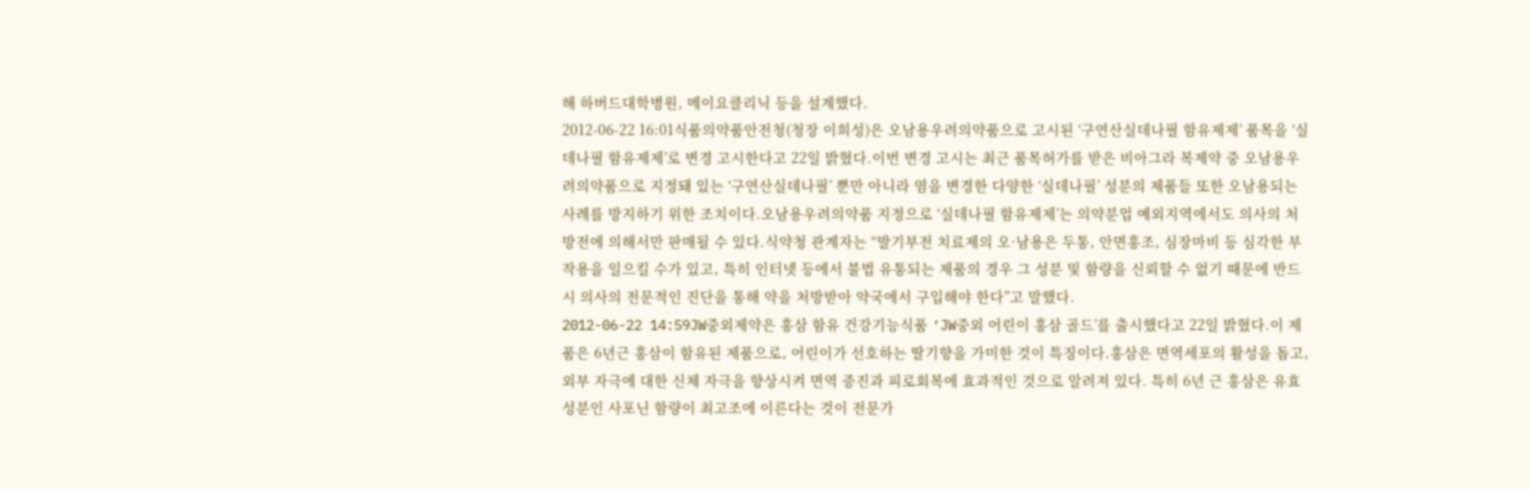해 하버드대학병원, 메이요클리닉 등을 설계했다.
2012-06-22 16:01식품의약품안전청(청장 이희성)은 오남용우려의약품으로 고시된 ‘구연산실데나필 함유제제’ 품목을 ‘실데나필 함유제제’로 변경 고시한다고 22일 밝혔다.이번 변경 고시는 최근 품목허가를 받은 비아그라 복제약 중 오남용우려의약품으로 지정돼 있는 ‘구연산실데나필’ 뿐만 아니라 염을 변경한 다양한 ‘실데나필’ 성분의 제품들 또한 오남용되는 사례를 방지하기 위한 조치이다.오남용우려의약품 지정으로 ‘실데나필 함유제제’는 의약분업 예외지역에서도 의사의 처방전에 의해서만 판매될 수 있다.식약청 관계자는 “발기부전 치료제의 오·남용은 두통, 안면홍조, 심장마비 등 심각한 부작용을 일으킬 수가 있고, 특히 인터넷 등에서 불법 유통되는 제품의 경우 그 성분 및 함량을 신뢰할 수 없기 때문에 반드시 의사의 전문적인 진단을 통해 약을 처방받아 약국에서 구입해야 한다”고 말했다.
2012-06-22 14:59JW중외제약은 홍삼 함유 건강기능식품 ‘JW중외 어린이 홍삼 골드’를 출시했다고 22일 밝혔다.이 제품은 6년근 홍삼이 함유된 제품으로, 어린이가 선호하는 딸기향을 가미한 것이 특징이다.홍삼은 면역세포의 활성을 돕고, 외부 자극에 대한 신체 자극을 향상시켜 면역 증진과 피로회복에 효과적인 것으로 알려져 있다. 특히 6년 근 홍삼은 유효성분인 사포닌 함량이 최고조에 이른다는 것이 전문가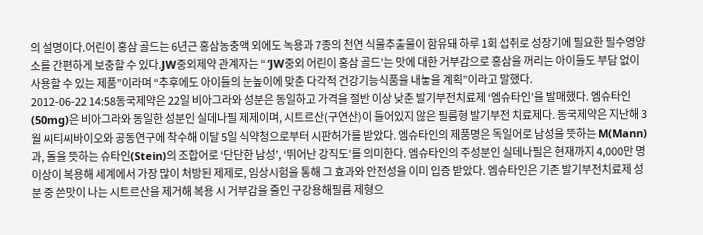의 설명이다.어린이 홍삼 골드는 6년근 홍삼농충액 외에도 녹용과 7종의 천연 식물추출물이 함유돼 하루 1회 섭취로 성장기에 필요한 필수영양소를 간편하게 보충할 수 있다.JW중외제약 관계자는 “ ‘JW중외 어린이 홍삼 골드’는 맛에 대한 거부감으로 홍삼을 꺼리는 아이들도 부담 없이 사용할 수 있는 제품”이라며 “추후에도 아이들의 눈높이에 맞춘 다각적 건강기능식품을 내놓을 계획”이라고 말했다.
2012-06-22 14:58동국제약은 22일 비아그라와 성분은 동일하고 가격을 절반 이상 낮춘 발기부전치료제 ‘엠슈타인’을 발매했다. 엠슈타인(50mg)은 비아그라와 동일한 성분인 실데나필 제제이며, 시트르산(구연산)이 들어있지 않은 필름형 발기부전 치료제다. 동국제약은 지난해 3월 씨티씨바이오와 공동연구에 착수해 이달 5일 식약청으로부터 시판허가를 받았다. 엠슈타인의 제품명은 독일어로 남성을 뜻하는 M(Mann)과, 돌을 뜻하는 슈타인(Stein)의 조합어로 ‘단단한 남성’, ‘뛰어난 강직도’를 의미한다. 엠슈타인의 주성분인 실데나필은 현재까지 4,000만 명 이상이 복용해 세계에서 가장 많이 처방된 제제로, 임상시험을 통해 그 효과와 안전성을 이미 입증 받았다. 엠슈타인은 기존 발기부전치료제 성분 중 쓴맛이 나는 시트르산을 제거해 복용 시 거부감을 줄인 구강용해필름 제형으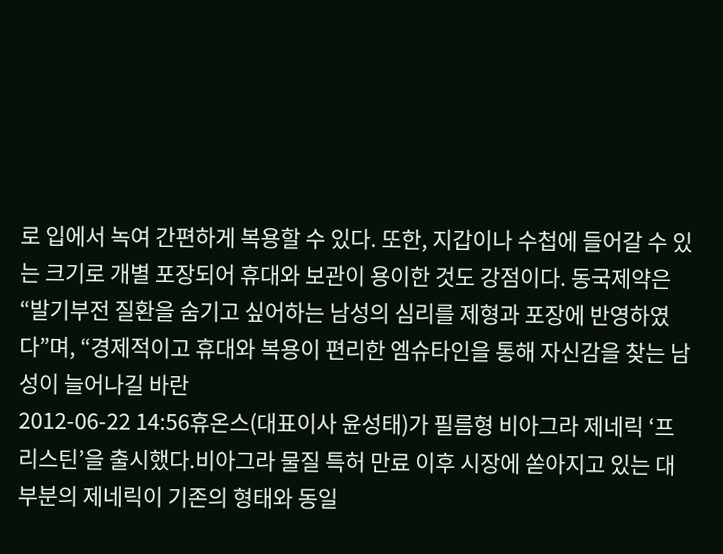로 입에서 녹여 간편하게 복용할 수 있다. 또한, 지갑이나 수첩에 들어갈 수 있는 크기로 개별 포장되어 휴대와 보관이 용이한 것도 강점이다. 동국제약은 “발기부전 질환을 숨기고 싶어하는 남성의 심리를 제형과 포장에 반영하였다”며, “경제적이고 휴대와 복용이 편리한 엠슈타인을 통해 자신감을 찾는 남성이 늘어나길 바란
2012-06-22 14:56휴온스(대표이사 윤성태)가 필름형 비아그라 제네릭 ‘프리스틴’을 출시했다.비아그라 물질 특허 만료 이후 시장에 쏟아지고 있는 대부분의 제네릭이 기존의 형태와 동일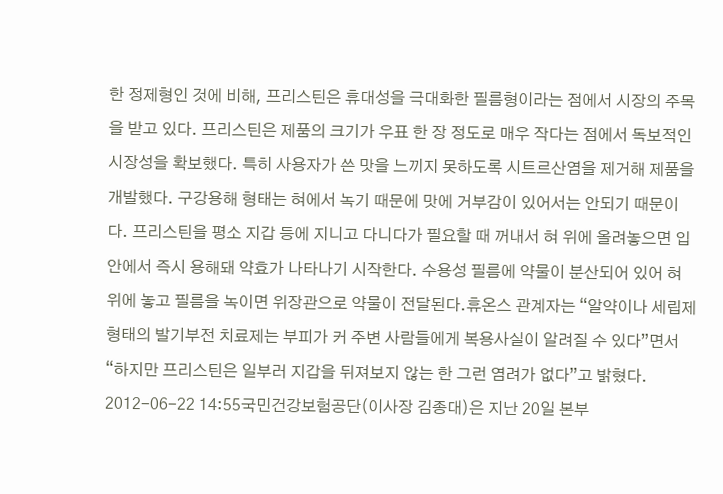한 정제형인 것에 비해, 프리스틴은 휴대성을 극대화한 필름형이라는 점에서 시장의 주목을 받고 있다. 프리스틴은 제품의 크기가 우표 한 장 정도로 매우 작다는 점에서 독보적인 시장성을 확보했다. 특히 사용자가 쓴 맛을 느끼지 못하도록 시트르산염을 제거해 제품을 개발했다. 구강용해 형태는 혀에서 녹기 때문에 맛에 거부감이 있어서는 안되기 때문이다. 프리스틴을 평소 지갑 등에 지니고 다니다가 필요할 때 꺼내서 혀 위에 올려놓으면 입안에서 즉시 용해돼 약효가 나타나기 시작한다. 수용성 필름에 약물이 분산되어 있어 혀 위에 놓고 필름을 녹이면 위장관으로 약물이 전달된다.휴온스 관계자는 “알약이나 세립제 형태의 발기부전 치료제는 부피가 커 주변 사람들에게 복용사실이 알려질 수 있다”면서 “하지만 프리스틴은 일부러 지갑을 뒤져보지 않는 한 그런 염려가 없다”고 밝혔다.
2012-06-22 14:55국민건강보험공단(이사장 김종대)은 지난 20일 본부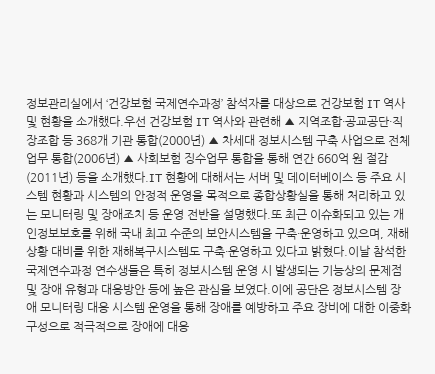정보관리실에서 ‘건강보험 국제연수과정’ 참석자를 대상으로 건강보험 IT 역사 및 현황을 소개했다.우선 건강보험 IT 역사와 관련해 ▲ 지역조합·공교공단·직장조합 등 368개 기관 통합(2000년) ▲ 차세대 정보시스템 구축 사업으로 전체 업무 통합(2006년) ▲ 사회보험 징수업무 통합을 통해 연간 660억 원 절감(2011년) 등을 소개했다.IT 현황에 대해서는 서버 및 데이터베이스 등 주요 시스템 현황과 시스템의 안정적 운영을 목적으로 종합상황실을 통해 처리하고 있는 모니터링 및 장애조치 등 운영 전반을 설명했다.또 최근 이슈화되고 있는 개인정보보호를 위해 국내 최고 수준의 보안시스템을 구축·운영하고 있으며, 재해 상황 대비를 위한 재해복구시스템도 구축·운영하고 있다고 밝혔다.이날 참석한 국제연수과정 연수생들은 특히 정보시스템 운영 시 발생되는 기능상의 문제점 및 장애 유형과 대응방안 등에 높은 관심을 보였다.이에 공단은 정보시스템 장애 모니터링 대응 시스템 운영을 통해 장애를 예방하고 주요 장비에 대한 이중화 구성으로 적극적으로 장애에 대응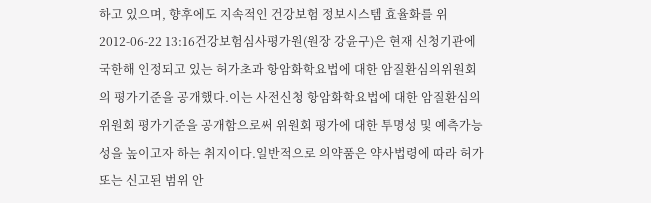하고 있으며, 향후에도 지속적인 건강보험 정보시스템 효율화를 위
2012-06-22 13:16건강보험심사평가원(원장 강윤구)은 현재 신청기관에 국한해 인정되고 있는 허가초과 항암화학요법에 대한 암질환심의위원회의 평가기준을 공개했다.이는 사전신청 항암화학요법에 대한 암질환심의위원회 평가기준을 공개함으로써 위원회 평가에 대한 투명성 및 예측가능성을 높이고자 하는 취지이다.일반적으로 의약품은 약사법령에 따라 허가 또는 신고된 범위 안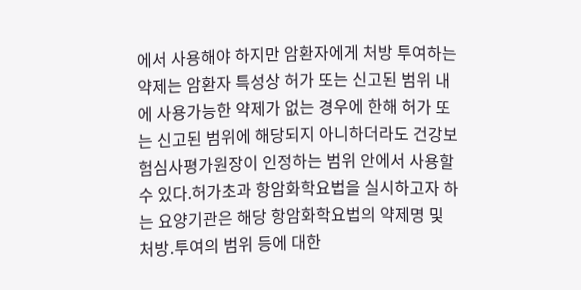에서 사용해야 하지만 암환자에게 처방 투여하는 약제는 암환자 특성상 허가 또는 신고된 범위 내에 사용가능한 약제가 없는 경우에 한해 허가 또는 신고된 범위에 해당되지 아니하더라도 건강보험심사평가원장이 인정하는 범위 안에서 사용할 수 있다.허가초과 항암화학요법을 실시하고자 하는 요양기관은 해당 항암화학요법의 약제명 및 처방․투여의 범위 등에 대한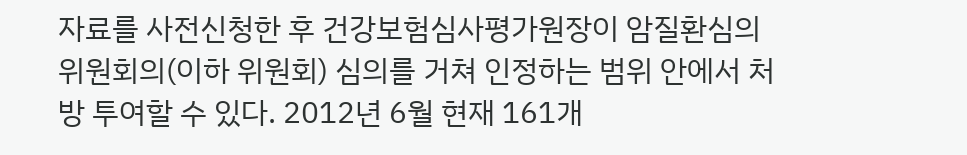자료를 사전신청한 후 건강보험심사평가원장이 암질환심의위원회의(이하 위원회) 심의를 거쳐 인정하는 범위 안에서 처방 투여할 수 있다. 2012년 6월 현재 161개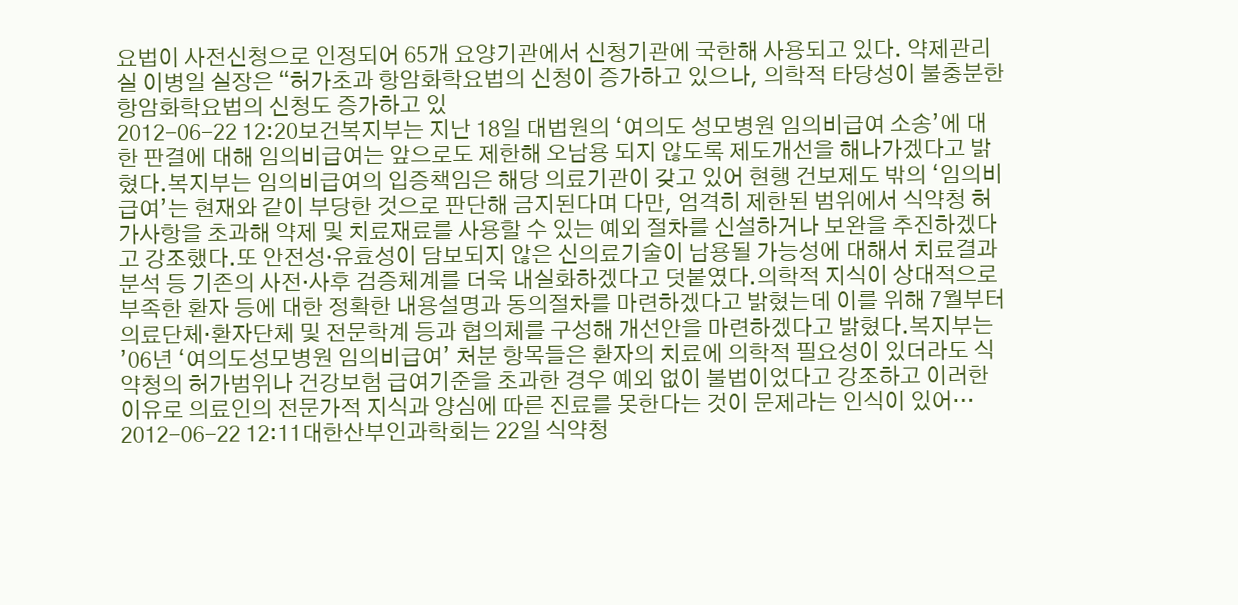요법이 사전신청으로 인정되어 65개 요양기관에서 신청기관에 국한해 사용되고 있다. 약제관리실 이병일 실장은 “허가초과 항암화학요법의 신청이 증가하고 있으나, 의학적 타당성이 불충분한 항암화학요법의 신청도 증가하고 있
2012-06-22 12:20보건복지부는 지난 18일 대법원의 ‘여의도 성모병원 임의비급여 소송’에 대한 판결에 대해 임의비급여는 앞으로도 제한해 오남용 되지 않도록 제도개선을 해나가겠다고 밝혔다.복지부는 임의비급여의 입증책임은 해당 의료기관이 갖고 있어 현행 건보제도 밖의 ‘임의비급여’는 현재와 같이 부당한 것으로 판단해 금지된다며 다만, 엄격히 제한된 범위에서 식약청 허가사항을 초과해 약제 및 치료재료를 사용할 수 있는 예외 절차를 신설하거나 보완을 추진하겠다고 강조했다.또 안전성·유효성이 담보되지 않은 신의료기술이 남용될 가능성에 대해서 치료결과 분석 등 기존의 사전·사후 검증체계를 더욱 내실화하겠다고 덧붙였다.의학적 지식이 상대적으로 부족한 환자 등에 대한 정확한 내용설명과 동의절차를 마련하겠다고 밝혔는데 이를 위해 7월부터 의료단체·환자단체 및 전문학계 등과 협의체를 구성해 개선안을 마련하겠다고 밝혔다.복지부는 ’06년 ‘여의도성모병원 임의비급여’ 처분 항목들은 환자의 치료에 의학적 필요성이 있더라도 식약청의 허가범위나 건강보험 급여기준을 초과한 경우 예외 없이 불법이었다고 강조하고 이러한 이유로 의료인의 전문가적 지식과 양심에 따른 진료를 못한다는 것이 문제라는 인식이 있어…
2012-06-22 12:11대한산부인과학회는 22일 식약청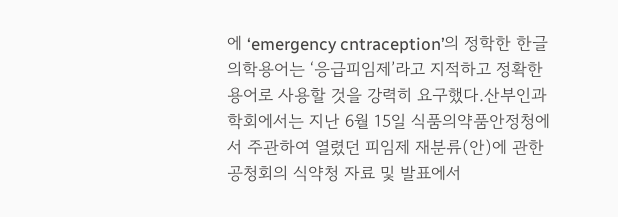에 ‘emergency cntraception’의 정학한 한글 의학용어는 ‘응급피임제’라고 지적하고 정확한 용어로 사용할 것을 강력히 요구했다.산부인과학회에서는 지난 6월 15일 식품의약품안정청에서 주관하여 열렸던 피임제 재분류(안)에 관한 공청회의 식약청 자료 및 발표에서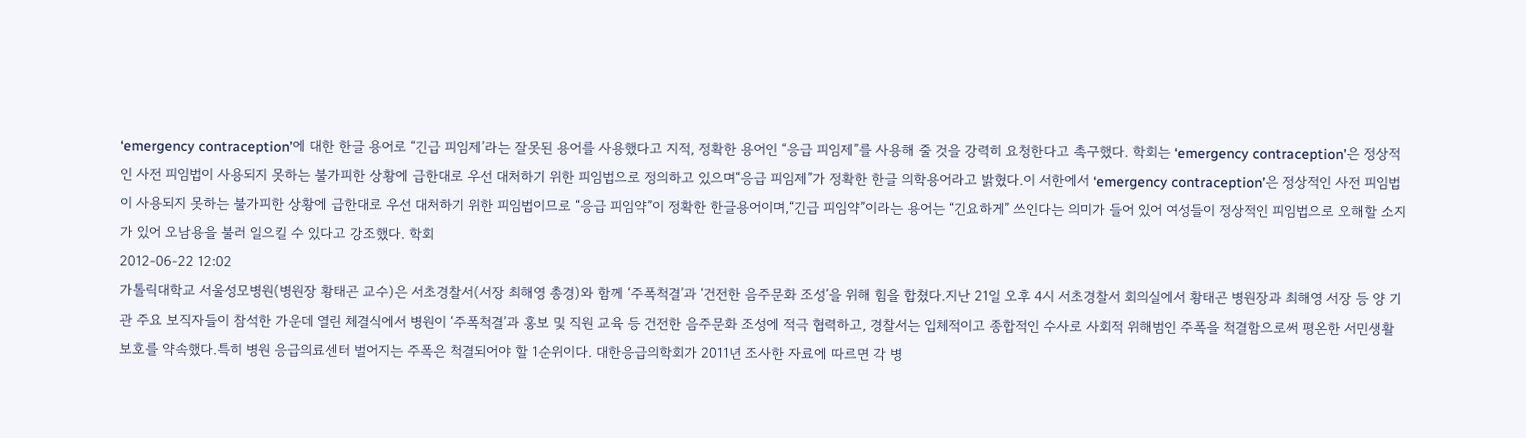‘emergency contraception’에 대한 한글 용어로 “긴급 피임제’라는 잘못된 용어를 사용했다고 지적, 정확한 용어인 “응급 피임제”를 사용해 줄 것을 강력히 요청한다고 촉구했다. 학회는 ‘emergency contraception’은 정상적인 사전 피임법이 사용되지 못하는 불가피한 상황에 급한대로 우선 대처하기 위한 피임법으로 정의하고 있으며“응급 피임제”가 정확한 한글 의학용어라고 밝혔다.이 서한에서 ‘emergency contraception’은 정상적인 사전 피임법이 사용되지 못하는 불가피한 상황에 급한대로 우선 대처하기 위한 피임법이므로 “응급 피임약”이 정확한 한글용어이며,“긴급 피임약”이라는 용어는 “긴요하게” 쓰인다는 의미가 들어 있어 여성들이 정상적인 피임법으로 오해할 소지가 있어 오남용을 불러 일으킬 수 있다고 강조했다. 학회
2012-06-22 12:02
가톨릭대학교 서울성모병원(병원장 황태곤 교수)은 서초경찰서(서장 최해영 총경)와 함께 ‘주폭척결’과 ‘건전한 음주문화 조성’을 위해 힘을 합쳤다.지난 21일 오후 4시 서초경찰서 회의실에서 황태곤 병원장과 최해영 서장 등 양 기관 주요 보직자들이 참석한 가운데 열린 체결식에서 병원이 ‘주폭척결’과 홍보 및 직원 교육 등 건전한 음주문화 조성에 적극 협력하고, 경찰서는 입체적이고 종합적인 수사로 사회적 위해범인 주폭을 척결함으로써 평온한 서민생활 보호를 약속했다.특히 병원 응급의료센터 벌어지는 주폭은 척결되어야 할 1순위이다. 대한응급의학회가 2011년 조사한 자료에 따르면 각 병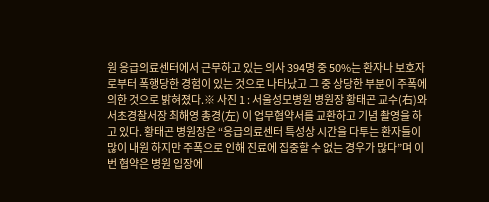원 응급의료센터에서 근무하고 있는 의사 394명 중 50%는 환자나 보호자로부터 폭행당한 경험이 있는 것으로 나타났고 그 중 상당한 부분이 주폭에 의한 것으로 밝혀졌다.※ 사진 1 : 서울성모병원 병원장 황태곤 교수(右)와 서초경찰서장 최해영 총경(左) 이 업무협약서를 교환하고 기념 촬영을 하고 있다. 황태곤 병원장은 “응급의료센터 특성상 시간을 다투는 환자들이 많이 내원 하지만 주폭으로 인해 진료에 집중할 수 없는 경우가 많다”며 이번 협약은 병원 입장에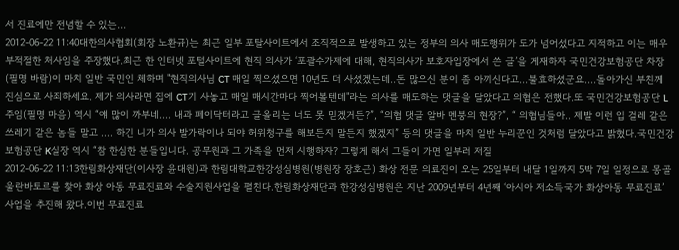서 진료에만 전념할 수 있는…
2012-06-22 11:40대한의사협회(회장 노환규)는 최근 일부 포탈사이트에서 조직적으로 발생하고 있는 정부의 의사 매도행위가 도가 넘어섰다고 지적하고 이는 매우 부적절한 처사임을 주장했다.최근 한 인터넷 포털사이트에 현직 의사가 ‘포괄수가제에 대해, 현직의사가 보호자입장에서 쓴 글’을 게재하자 국민건강보험공단 차장(필명 바람)이 마치 일반 국민인 체하며 "현직의사님 CT 매일 찍으셨으면 10년도 더 사셨겠는데..돈 많으신 분이 좀 아끼신다고...불효하셨군요....돌아가신 부친께 진심으로 사죄하세요. 제가 의사라면 집에 CT기 사놓고 매일 매시간마다 찍어볼텐데"라는 의사를 매도하는 댓글을 달았다고 의협은 전했다.또 국민건강보험공단 L주임(필명 마음) 역시 “얘 많이 까부네.... 내과 페이닥터라고 글올리는 너도 못 믿겠거든?”, “의협 댓글 알바 멘붕의 현장?”, “ 의협님들아.. 제발 이런 입 걸레 같은 쓰레기 같은 놈들 말고 .... 하긴 니가 의사 발가락이나 되야 허위청구를 해보든지 말든지 했겠지” 등의 댓글을 마치 일반 누리꾼인 것처럼 달았다고 밝혔다.국민건강보험공단 K실장 역시 “참 한심한 분들입니다. 공무원과 그 가족을 먼저 시행하자? 그렇게 해서 그들이 가면 일부러 저질
2012-06-22 11:13한림화상재단(이사장 윤대원)과 한림대학교한강성심병원(병원장 장호근) 화상 전문 의료진이 오는 25일부터 내달 1일까지 5박 7일 일정으로 몽골 울란바토르를 찾아 화상 아동 무료진료와 수술지원사업을 펼친다.한림화상재단과 한강성심병원은 지난 2009년부터 4년째 ‘아시아 저소득국가 화상아동 무료진료’ 사업을 추진해 왔다.이번 무료진료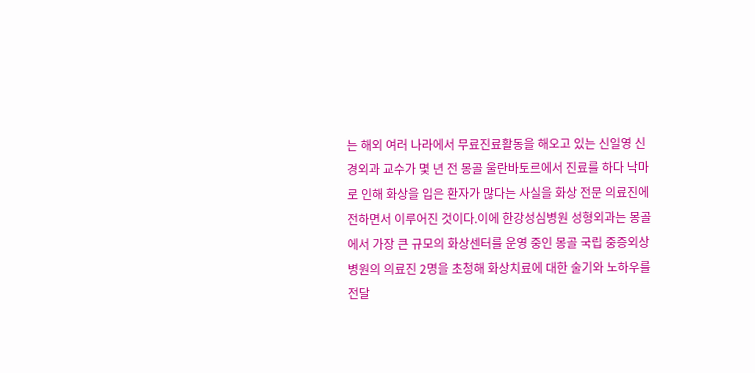는 해외 여러 나라에서 무료진료활동을 해오고 있는 신일영 신경외과 교수가 몇 년 전 몽골 울란바토르에서 진료를 하다 낙마로 인해 화상을 입은 환자가 많다는 사실을 화상 전문 의료진에 전하면서 이루어진 것이다.이에 한강성심병원 성형외과는 몽골에서 가장 큰 규모의 화상센터를 운영 중인 몽골 국립 중증외상병원의 의료진 2명을 초청해 화상치료에 대한 술기와 노하우를 전달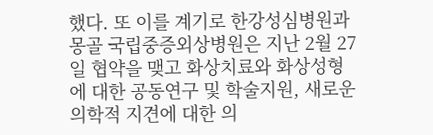했다. 또 이를 계기로 한강성심병원과 몽골 국립중증외상병원은 지난 2월 27일 협약을 맺고 화상치료와 화상성형에 대한 공동연구 및 학술지원, 새로운 의학적 지견에 대한 의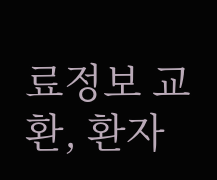료정보 교환, 환자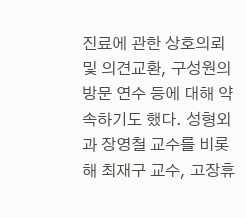진료에 관한 상호의뢰 및 의견교환, 구성원의 방문 연수 등에 대해 약속하기도 했다. 성형외과 장영철 교수를 비롯해 최재구 교수, 고장휴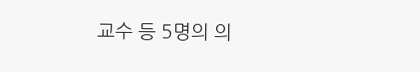교수 등 5명의 의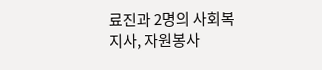료진과 2명의 사회복지사, 자원봉사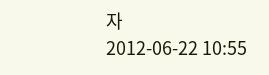자
2012-06-22 10:55